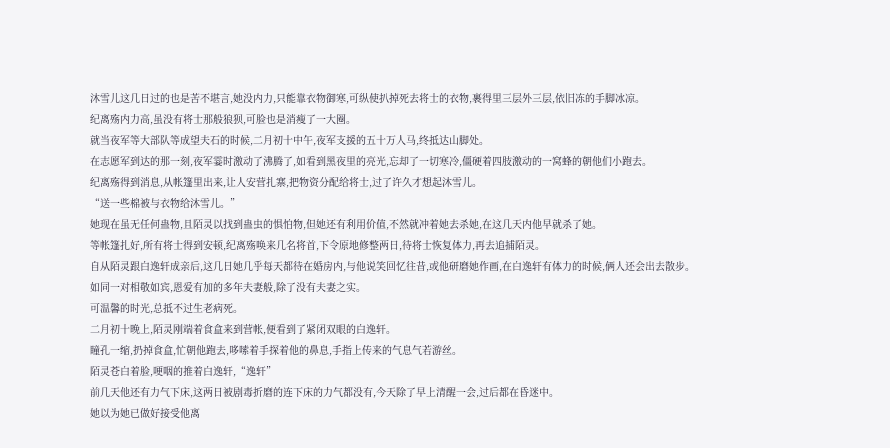沐雪儿这几日过的也是苦不堪言,她没内力,只能靠衣物御寒,可纵使扒掉死去将士的衣物,裹得里三层外三层,依旧冻的手脚冰凉。
纪离殇内力高,虽没有将士那般狼狈,可脸也是消瘦了一大圈。
就当夜军等大部队等成望夫石的时候,二月初十中午,夜军支援的五十万人马,终抵达山脚处。
在志愿军到达的那一刻,夜军霎时激动了沸腾了,如看到黑夜里的亮光,忘却了一切寒冷,僵硬着四肢激动的一窝蜂的朝他们小跑去。
纪离殇得到消息,从帐篷里出来,让人安营扎寨,把物资分配给将士,过了许久才想起沐雪儿。
“送一些棉被与衣物给沐雪儿。”
她现在虽无任何蛊物,且陌灵以找到蛊虫的惧怕物,但她还有利用价值,不然就冲着她去杀她,在这几天内他早就杀了她。
等帐篷扎好,所有将士得到安顿,纪离殇唤来几名将首,下令原地修整两日,待将士恢复体力,再去追捕陌灵。
自从陌灵跟白逸轩成亲后,这几日她几乎每天都待在婚房内,与他说笑回忆往昔,或他研磨她作画,在白逸轩有体力的时候,俩人还会出去散步。
如同一对相敬如宾,恩爱有加的多年夫妻般,除了没有夫妻之实。
可温馨的时光,总抵不过生老病死。
二月初十晚上,陌灵刚端着食盒来到营帐,便看到了紧闭双眼的白逸轩。
瞳孔一缩,扔掉食盒,忙朝他跑去,哆嗦着手探着他的鼻息,手指上传来的气息气若游丝。
陌灵苍白着脸,哽咽的推着白逸轩,“逸轩”
前几天他还有力气下床,这两日被剧毒折磨的连下床的力气都没有,今天除了早上清醒一会,过后都在昏迷中。
她以为她已做好接受他离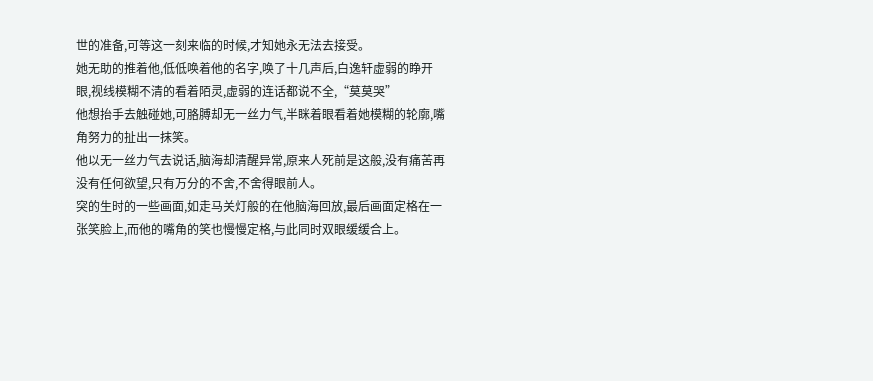世的准备,可等这一刻来临的时候,才知她永无法去接受。
她无助的推着他,低低唤着他的名字,唤了十几声后,白逸轩虚弱的睁开眼,视线模糊不清的看着陌灵,虚弱的连话都说不全,“莫莫哭”
他想抬手去触碰她,可胳膊却无一丝力气,半眯着眼看着她模糊的轮廓,嘴角努力的扯出一抹笑。
他以无一丝力气去说话,脑海却清醒异常,原来人死前是这般,没有痛苦再没有任何欲望,只有万分的不舍,不舍得眼前人。
突的生时的一些画面,如走马关灯般的在他脑海回放,最后画面定格在一张笑脸上,而他的嘴角的笑也慢慢定格,与此同时双眼缓缓合上。